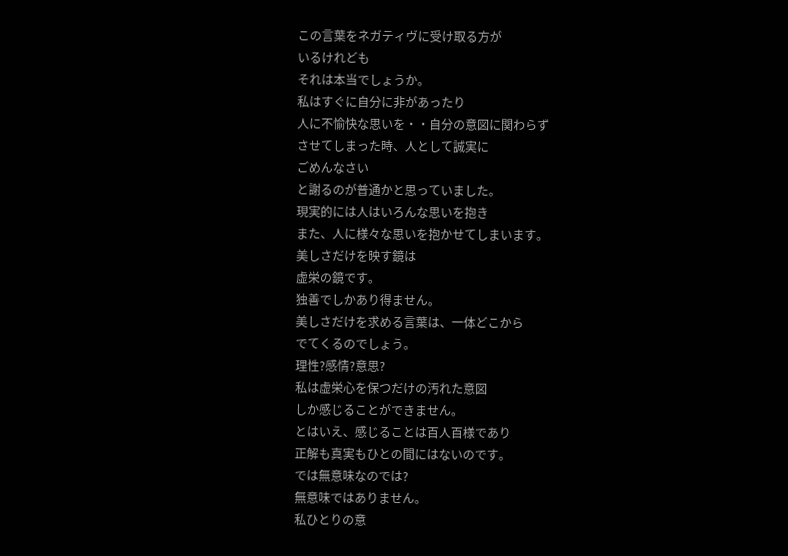この言葉をネガティヴに受け取る方が
いるけれども
それは本当でしょうか。
私はすぐに自分に非があったり
人に不愉快な思いを・・自分の意図に関わらず
させてしまった時、人として誠実に
ごめんなさい
と謝るのが普通かと思っていました。
現実的には人はいろんな思いを抱き
また、人に様々な思いを抱かせてしまいます。
美しさだけを映す鏡は
虚栄の鏡です。
独善でしかあり得ません。
美しさだけを求める言葉は、一体どこから
でてくるのでしょう。
理性?感情?意思?
私は虚栄心を保つだけの汚れた意図
しか感じることができません。
とはいえ、感じることは百人百様であり
正解も真実もひとの間にはないのです。
では無意味なのでは?
無意味ではありません。
私ひとりの意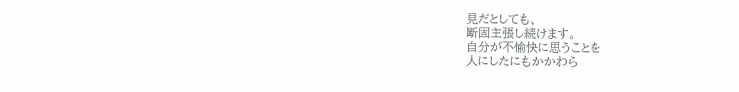見だとしても、
断固主張し続けます。
自分が不愉快に思うことを
人にしたにもかかわら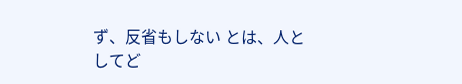ず、反省もしない とは、人としてど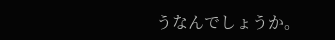うなんでしょうか。